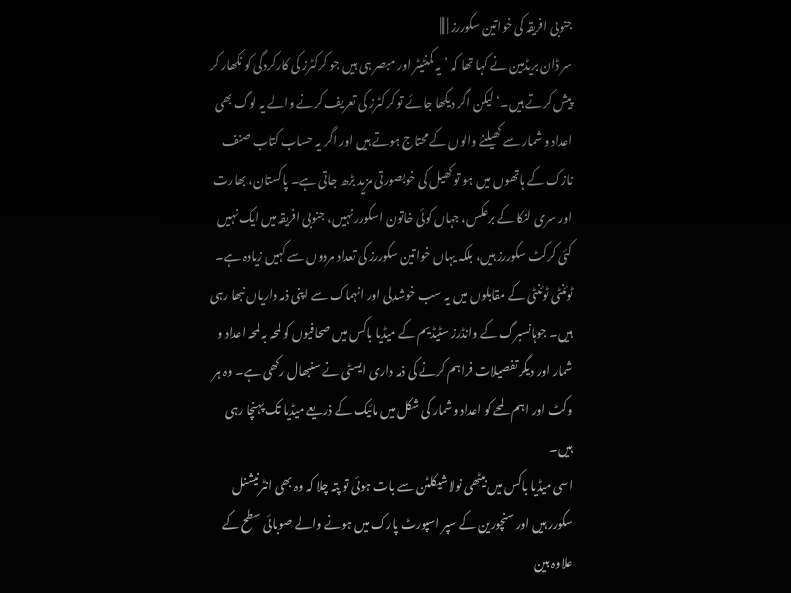جنوبی افریقہ کی خواتین سکوررز | |||
سر ڈان بریڈمین نے کہا تھا کہ ’یہ کمنٹیٹر اور مبصر ہی ہیں جو کرکٹرز کی کارکردگی کو نکھار کر پیش کرتے ہیں۔‘ لیکن اگر دیکھا جائے تو کرکٹرز کی تعریف کرنے والے یہ لوگ بھی اعداد و شمار سے کھیلنے والوں کے محتاج ہوتے ہیں اور اگر یہ حساب کتاب صنف نازک کے ہاتھوں میں ہو تو کھیل کی خوبصورتی مزید بڑھ جاتی ہے۔ پاکستان، بھارت اور سری لنکا کے برعکس، جہاں کوئی خاتون اسکورر نہیں، جنوبی افریقہ میں ایک نہیں کئی کرکٹ سکوررز ہیں، بلکہ یہاں خواتین سکوررز کی تعداد مردوں سے کہیں زیادہ ہے۔ ٹوئنٹی ٹوئنٹی کے مقابلوں میں یہ سب خوشدلی اور انہماک سے اپنی ذمہ داریاں نبھا رہی ہیں۔ جوہانسبرگ کے وانڈرز سٹیڈیم کے میڈیا باکس میں صحافیوں کو لمحہ بہ لمحہ اعداد و شمار اور دیگر تفصیلات فراہم کرنے کی ذمہ داری ایسٹی نے سنبھال رکھی ہے۔ وہ ہر وکٹ اور اہم لمحے کو اعداد وشمار کی شکل میں مائیک کے ذریعے میڈیا تک پہنچا رہی ہیں۔
اسی میڈیا باکس میں بیٹھی نولا شیکلٹن سے بات ہوئی تو پتہ چلا کہ وہ بھی انٹرنیشنل سکورر ہیں اور سنچورین کے سپر اسپورٹ پارک میں ہونے والے صوبائی سطح کے علاوہ بین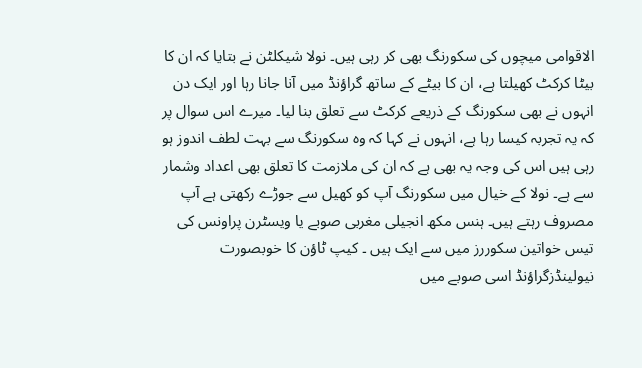الاقوامی میچوں کی سکورنگ بھی کر رہی ہیں۔ نولا شیکلٹن نے بتایا کہ ان کا بیٹا کرکٹ کھیلتا ہے، ان کا بیٹے کے ساتھ گراؤنڈ میں آنا جانا رہا اور ایک دن انہوں نے بھی سکورنگ کے ذریعے کرکٹ سے تعلق بنا لیا۔ میرے اس سوال پر کہ یہ تجربہ کیسا رہا ہے، انہوں نے کہا کہ وہ سکورنگ سے بہت لطف اندوز ہو رہی ہیں اس کی وجہ یہ بھی ہے کہ ان کی ملازمت کا تعلق بھی اعداد وشمار سے ہے۔ نولا کے خیال میں سکورنگ آپ کو کھیل سے جوڑے رکھتی ہے آپ مصروف رہتے ہیں۔ ہنس مکھ انجیلی مغربی صوبے یا ویسٹرن پراونس کی تیس خواتین سکوررز میں سے ایک ہیں ۔ کیپ ٹاؤن کا خوبصورت نیولینڈزگراؤنڈ اسی صوبے میں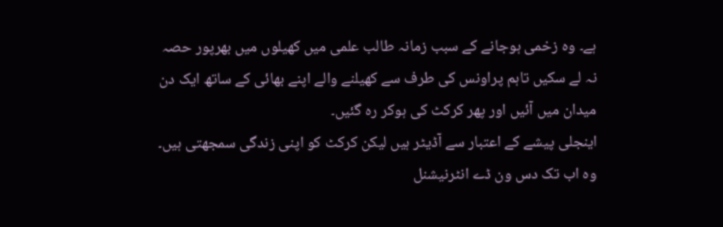ہے۔ وہ زخمی ہوجانے کے سبب زمانہ طالب علمی میں کھیلوں میں بھرپور حصہ نہ لے سکیں تاہم پراونس کی طرف سے کھیلنے والے اپنے بھائی کے ساتھ ایک دن میدان میں آئیں اور پھر کرکٹ کی ہوکر رہ گئیں۔
اینجلی پیشے کے اعتبار سے آڈیٹر ہیں لیکن کرکٹ کو اپنی زندگی سمجھتی ہیں۔ وہ اب تک دس ون ڈے انٹرنیشنل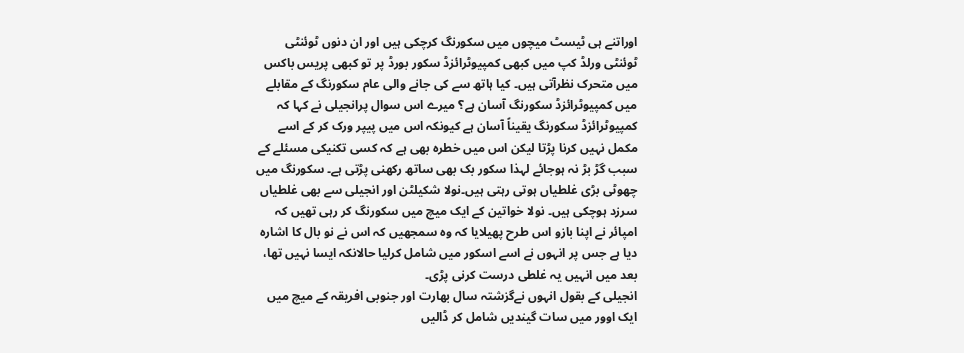اوراتنے ہی ٹیسٹ میچوں میں سکورنگ کرچکی ہیں اور ان دنوں ٹوئنٹی ٹوئنٹی ورلڈ کپ میں کبھی کمپیوٹرائزڈ سکور بورڈ پر تو کبھی پریس باکس میں متحرک نظرآتی ہیں۔ کیا ہاتھ سے کی جانے والی عام سکورنگ کے مقابلے میں کمپیوٹرائزڈ سکورنگ آسان ہے؟ میرے اس سوال پرانجیلی نے کہا کہ کمپیوٹرائزڈ سکورنگ یقیناً آسان ہے کیونکہ اس میں پیپر ورک کر کے اسے مکمل نہیں کرنا پڑتا لیکن اس میں خطرہ بھی ہے کہ کسی تکنیکی مسئلے کے سبب گڑ بڑ نہ ہوجائے لہذا سکور بک بھی ساتھ رکھنی پڑتی ہے۔ سکورنگ میں چھوٹی بڑی غلطیاں ہوتی رہتی ہیں۔نولا شکیلٹن اور انجیلی سے بھی غلطیاں سرزد ہوچکی ہیں۔ نولا خواتین کے ایک میچ میں سکورنگ کر رہی تھیں کہ امپائر نے اپنا بازو اس طرح پھیلایا کہ وہ سمجھیں کہ اس نے نو بال کا اشارہ دیا ہے جس پر انہوں نے اسے اسکور میں شامل کرلیا حالانکہ ایسا نہیں تھا، بعد میں انہیں یہ غلطی درست کرنی پڑی۔
انجیلی کے بقول انہوں نےگزشتہ سال بھارت اور جنوبی افریقہ کے میچ میں ایک اوور میں سات گیندیں شامل کر ڈالیں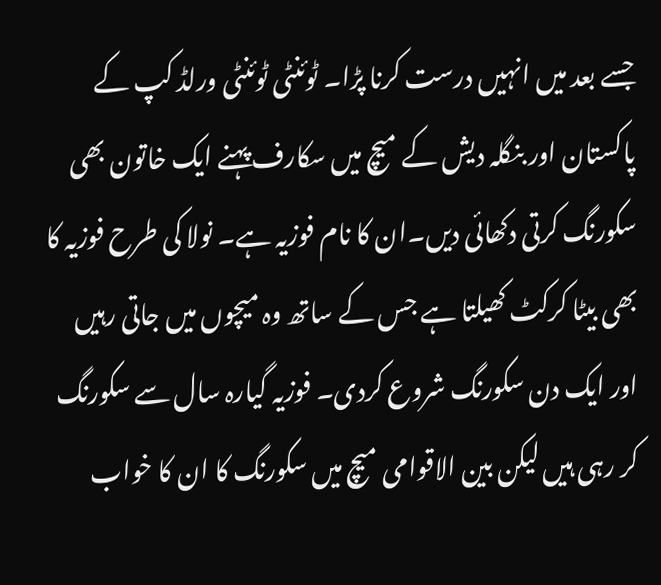جسے بعد میں انہیں درست کرنا پڑا۔ ٹوئنٹی ٹوئنٹی ورلڈ کپ کے پاکستان اور بنگلہ دیش کے میچ میں سکارف پہنے ایک خاتون بھی سکورنگ کرتی دکھائی دیں۔ان کا نام فوزیہ ہے۔ نولا کی طرح فوزیہ کا بھی بیٹا کرکٹ کھیلتا ہے جس کے ساتھ وہ میچوں میں جاتی رہیں اور ایک دن سکورنگ شروع کردی۔ فوزیہ گیارہ سال سے سکورنگ کر رہی ہیں لیکن بین الاقوامی میچ میں سکورنگ کا ان کا خواب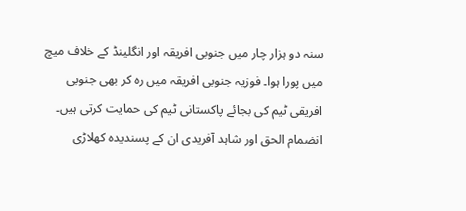سنہ دو ہزار چار میں جنوبی افریقہ اور انگلینڈ کے خلاف میچ میں پورا ہوا۔ فوزیہ جنوبی افریقہ میں رہ کر بھی جنوبی افریقی ٹیم کی بجائے پاکستانی ٹیم کی حمایت کرتی ہیں۔ انضمام الحق اور شاہد آفریدی ان کے پسندیدہ کھلاڑی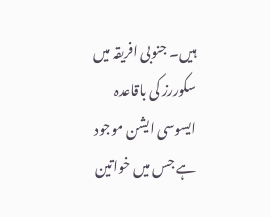ہیں۔ جنوبی افریقہ میں سکوررز کی باقاعدہ ایسوسی ایشن موجود ہے جس میں خواتین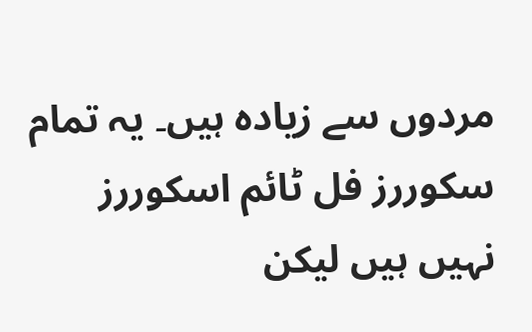مردوں سے زیادہ ہیں۔ یہ تمام سکوررز فل ٹائم اسکوررز نہیں ہیں لیکن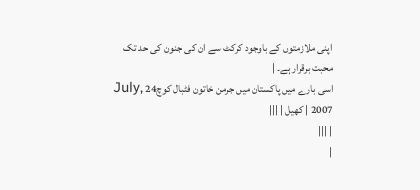اپنی ملازمتوں کے باوجود کرکٹ سے ان کی جنون کی حد تک محبت برقرار ہے۔ |
اسی بارے میں پاکستان میں جرمن خاتون فٹبال کوچ24 July, 2007 | کھیل | |||
| |||
|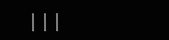|||